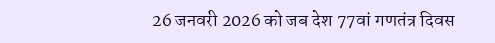26 जनवरी 2026 को जब देश 77वां गणतंत्र दिवस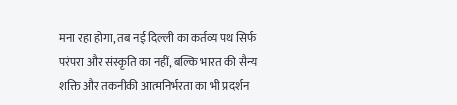मना रहा होगा, तब नई दिल्ली का कर्तव्य पथ सिर्फ परंपरा और संस्कृति का नहीं, बल्कि भारत की सैन्य शक्ति और तकनीकी आत्मनिर्भरता का भी प्रदर्शन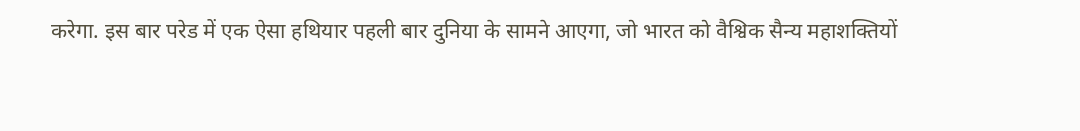करेगा. इस बार परेड में एक ऐसा हथियार पहली बार दुनिया के सामने आएगा, जो भारत को वैश्विक सैन्य महाशक्तियों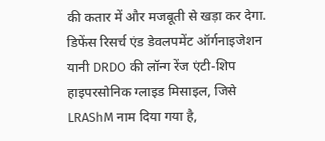की कतार में और मजबूती से खड़ा कर देगा.
डिफेंस रिसर्च एंड डेवलपमेंट ऑर्गनाइजेशन यानी DRDO की लॉन्ग रेंज एंटी-शिप हाइपरसोनिक ग्लाइड मिसाइल, जिसे LRAShM नाम दिया गया है,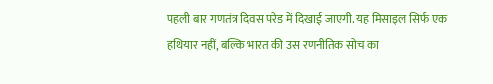पहली बार गणतंत्र दिवस परेड में दिखाई जाएगी. यह मिसाइल सिर्फ एक हथियार नहीं, बल्कि भारत की उस रणनीतिक सोच का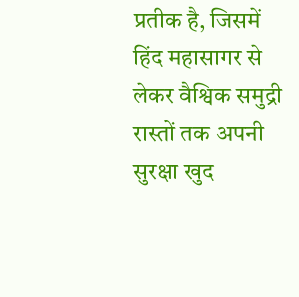प्रतीक है, जिसमें हिंद महासागर से लेकर वैश्विक समुद्री रास्तों तक अपनी सुरक्षा खुद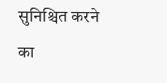सुनिश्चित करने का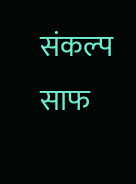संकल्प साफ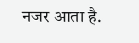नजर आता है.